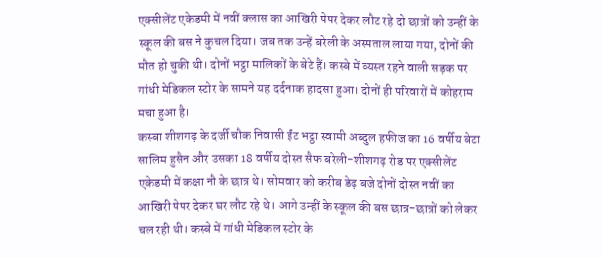एक्सीलेंट एकेडमी में नवीं क्लास का आखिरी पेपर देकर लौट रहे दो छात्रों को उन्हीं के स्कूल की बस ने कुचल दिया। जब तक उन्हें बरेली के अस्पताल लाया गया, दोनों की मौत हो चुकी थी। दोनों भट्ठा मालिकों के बेटे हैं। कस्बे में व्यस्त रहने वाली सड़क पर गांधी मेडिकल स्टोर के सामने यह दर्दनाक हादसा हुआ। दोनों ही परिवारों में कोहराम मचा हुआ है।
कस्बा शीशगढ़ के दर्जी चौक निवासी ईंट भट्ठा स्वामी अब्दुल हफीज का 16 वर्षीय बेटा सालिम हुसैन और उसका 18 वर्षीय दोस्त सैफ बरेली-शीशगढ़ रोड पर एक्सीलेंट एकेडमी में कक्षा नौ के छात्र थे। सोमवार को करीब डेढ़ बजे दोनों दोस्त नवीं का आखिरी पेपर देकर घर लौट रहे थे। आगे उन्हीं के स्कूल की बस छात्र-छात्रों को लेकर चल रही थी। कस्बे में गांधी मेडिकल स्टोर के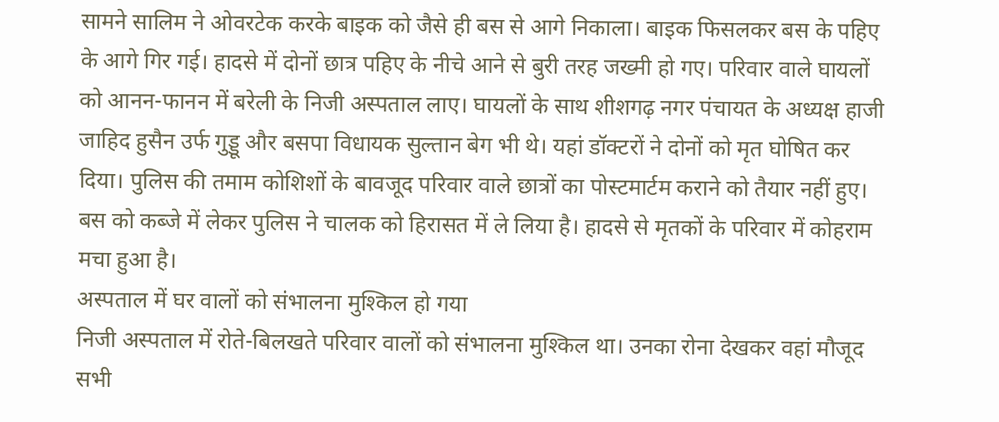सामने सालिम ने ओवरटेक करके बाइक को जैसे ही बस से आगे निकाला। बाइक फिसलकर बस के पहिए के आगे गिर गई। हादसे में दोनों छात्र पहिए के नीचे आने से बुरी तरह जख्मी हो गए। परिवार वाले घायलों को आनन-फानन में बरेली के निजी अस्पताल लाए। घायलों के साथ शीशगढ़ नगर पंचायत के अध्यक्ष हाजी जाहिद हुसैन उर्फ गुड्डू और बसपा विधायक सुल्तान बेग भी थे। यहां डॉक्टरों ने दोनों को मृत घोषित कर दिया। पुलिस की तमाम कोशिशों के बावजूद परिवार वाले छात्रों का पोस्टमार्टम कराने को तैयार नहीं हुए। बस को कब्जे में लेकर पुलिस ने चालक को हिरासत में ले लिया है। हादसे से मृतकों के परिवार में कोहराम मचा हुआ है।
अस्पताल में घर वालों को संभालना मुश्किल हो गया
निजी अस्पताल में रोते-बिलखते परिवार वालों को संभालना मुश्किल था। उनका रोना देखकर वहां मौजूद सभी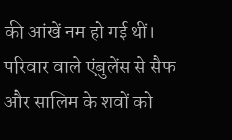की आंखें नम हो गई थीं। परिवार वाले एंबुलेंस से सैफ और सालिम के शवों को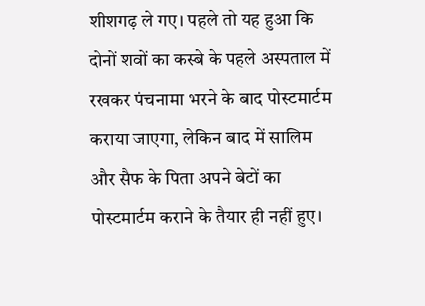शीशगढ़ ले गए। पहले तो यह हुआ कि दोनों शवों का कस्बे के पहले अस्पताल में रखकर पंचनामा भरने के बाद पोस्टमार्टम कराया जाएगा, लेकिन बाद में सालिम और सैफ के पिता अपने बेटों का पोस्टमार्टम कराने के तैयार ही नहीं हुए।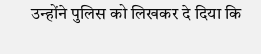उन्होंने पुलिस को लिखकर दे दिया कि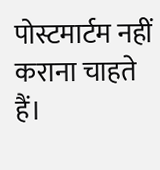पोस्टमार्टम नहीं कराना चाहते हैं।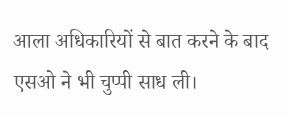आला अधिकारियों से बात करने के बाद एसओ ने भी चुप्पी साध ली।